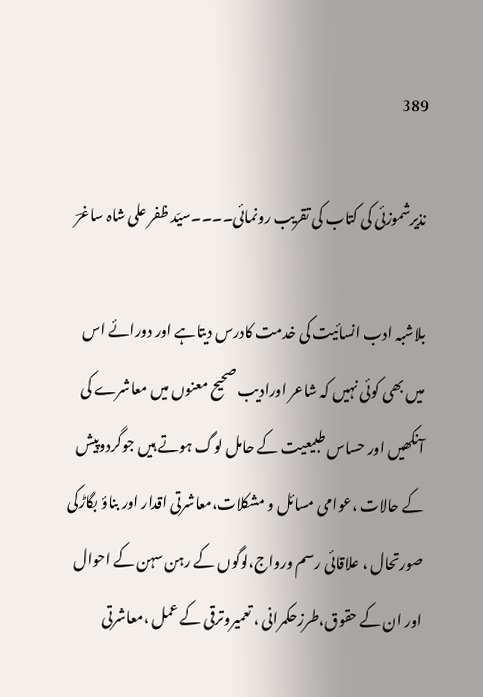389

نذیرشموزئی کی کتاب کی تقریب رونمائی۔۔۔۔سیّد ظفر علی شاہ ساغرؔ

بلاشبہ ادب انسائیت کی خدمت کادرس دیتاہے اور دورائے اس میں بھی کوئی نہیں کہ شاعر اورادیب صحیح معنوں میں معاشرے کی آنکھیں اور حساس طبیعیت کے حامل لوگ ہوتے ہیں جوگردوپیش کے حالات ،عوامی مسائل و مشکلات،معاشرتی اقدار اور بناؤ بگاڑکی صورتحال ، علاقائی رسم ورواج،لوگوں کے رہن سہن کے احوال اور ان کے حقوق،طرزحکمرانی ، تعمیروترقی کے عمل ،معاشرتی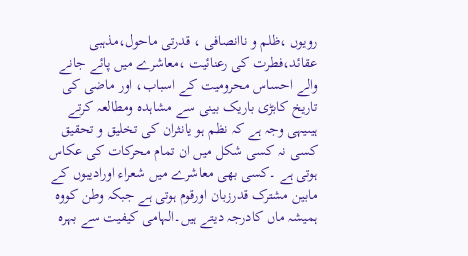رویوں ،ظلم و ناانصافی ، قدرتی ماحول،مذہبی عقائد،فطرت کی رعنائیت ،معاشرے میں پائے جانے والے احساس محرومیت کے اسباب، اور ماضی کی تاریخ کابڑی باریک بینی سے مشاہدہ ومطالعہ کرتے ہیںیہی وجہ ہے کہ نظم ہو یانثران کی تخلیق و تحقیق کسی نہ کسی شکل میں ان تمام محرکات کی عکاس ہوتی ہے ۔کسی بھی معاشرے میں شعراء اورادیبوں کے مابین مشترک قدرزبان اورقوم ہوتی ہے جبکہ وطن کووہ ہمیشہ ماں کادرجہ دیتے ہیں۔الہامی کیفیت سے بہرہ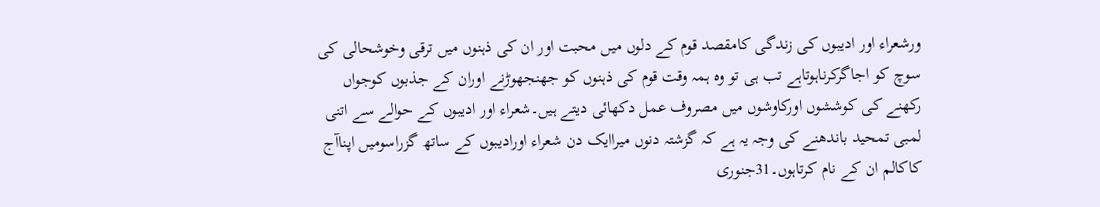ورشعراء اور ادیبوں کی زندگی کامقصد قوم کے دلوں میں محبت اور ان کی ذہنوں میں ترقی وخوشحالی کی سوچ کو اجاگرکرناہوتاہے تب ہی تو وہ ہمہ وقت قوم کی ذہنوں کو جھنجھوڑنے اوران کے جذبوں کوجواں رکھنے کی کوششوں اورکاوشوں میں مصروف عمل دکھائی دیتے ہیں۔شعراء اور ادیبوں کے حوالے سے اتنی لمبی تمحید باندھنے کی وجہ یہ ہے کہ گزشتہ دنوں میراایک دن شعراء اورادیبوں کے ساتھ گزراسومیں اپناآج کاکالم ان کے نام کرتاہوں۔31جنوری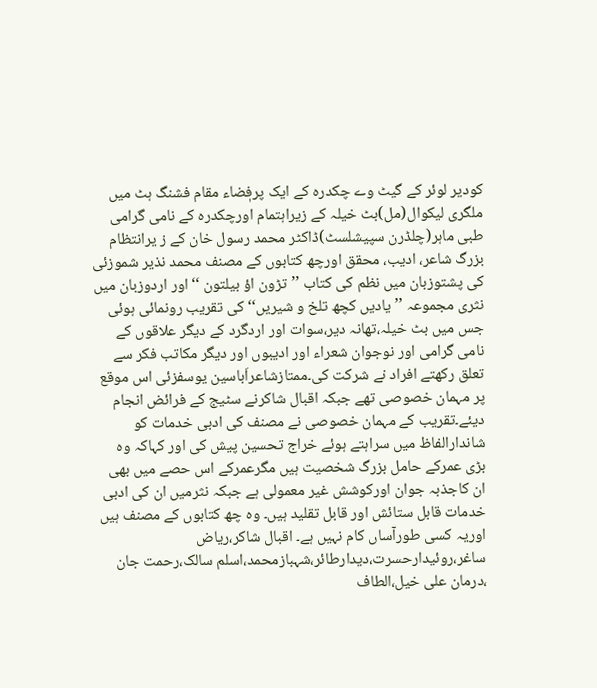کودیر لوئر کے گیٹ وے چکدرہ کے ایک پرفٖضاء مقام فشنگ ہٹ میں ملگری لیکوال(مل)بٹ خیلہ کے زیراہتمام اورچکدرہ کے نامی گرامی طبی ماہر(چلڈرن سپیشلسٹ)ڈاکٹر محمد رسول خان کے ز یرانتظام بزرگ شاعر، ادیب، محقق اورچھ کتابوں کے مصنف محمد نذیر شموزئی کی پشتوزبان میں نظم کی کتاب ’’تڑون اؤ بیلتون ‘‘اور اردوزبان میں نثری مجموعہ ’’یادیں کچھ تلخ و شیریں‘‘ کی تقریب رونمائی ہوئی جس میں بٹ خیلہ،تھانہ دیر،سوات اور اردگرد کے دیگر علاقوں کے نامی گرامی اور نوجوان شعراء اور ادیبوں اور دیگر مکاتب فکر سے تعلق رکھتے افراد نے شرکت کی۔ممتازشاعراَباسین یوسفزئی اس موقع پر مہمان خصوصی تھے جبکہ اقبال شاکرنے سٹیج کے فرائض انجام دیئے۔تقریب کے مہمان خصوصی نے مصنف کی ادبی خدمات کو شاندارالفاظ میں سراہتے ہوئے خراج تحسین پیش کی اور کہاکہ وہ بڑی عمرکے حامل بزرگ شخصیت ہیں مگرعمرکے اس حصے میں بھی ان کاجذبہ جوان اورکوشش غیر معمولی ہے جبکہ نثرمیں ان کی ادبی خدمات قابل ستائش اور قابل تقلید ہیں۔ وہ چھ کتابوں کے مصنف ہیں اوریہ کسی طورآساں کام نہیں ہے۔ اقبال شاکر،ریاض ساغر،روئیدارحسرت،دیدارطائر،شہبازمحمد،اسلم سالک،رحمت جان ،درمان علی خیل،الطاف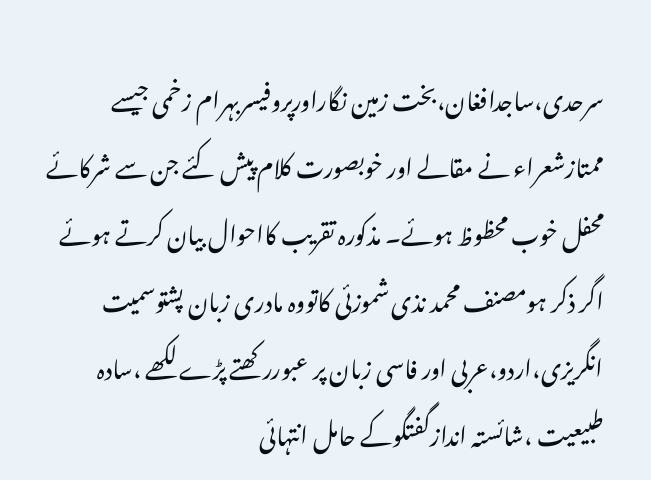سرحدی،ساجدافغان،بخت زمین نگاراورپروفیسربہرام زخمی جیسے ممتازشعراء نے مقالے اور خوبصورت کلام پیش کئے جن سے شرکائے محفل خوب محظوظ ہوئے۔ مذکورہ تقریب کااحوال بیان کرتے ہوئے اگر ذکر ہومصنف محمد نذی شموزئی کاتووہ مادری زبان پشتوسمیت انگریزی،اردو،عربی اور فاسی زبان پر عبوررکھتے پڑے لکھے ،سادہ طبیعیت ،شائستہ اندازگفتگوکے حامل انتہائی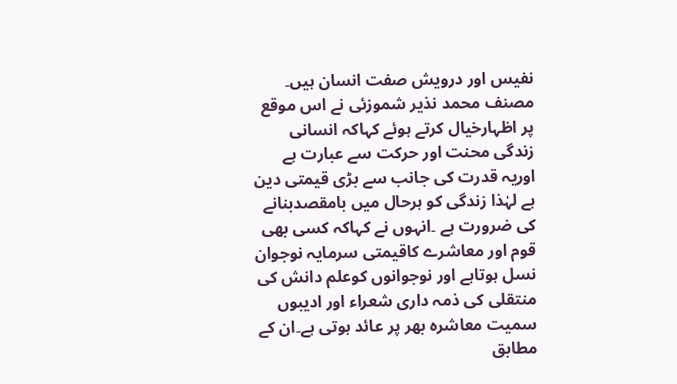نفیس اور درویش صفت انسان ہیں۔ مصنف محمد نذیر شموزئی نے اس موقع پر اظہارخیال کرتے ہوئے کہاکہ انسانی زندگی محنت اور حرکت سے عبارت ہے اوریہ قدرت کی جانب سے بڑی قیمتی دین ہے لہٰذا زندگی کو ہرحال میں بامقصدبنانے کی ضرورت ہے ۔انہوں نے کہاکہ کسی بھی قوم اور معاشرے کاقیمتی سرمایہ نوجوان نسل ہوتاہے اور نوجوانوں کوعلم دانش کی منتقلی کی ذمہ داری شعراء اور ادیبوں سمیت معاشرہ بھر پر عائد ہوتی ہے۔ان کے مطابق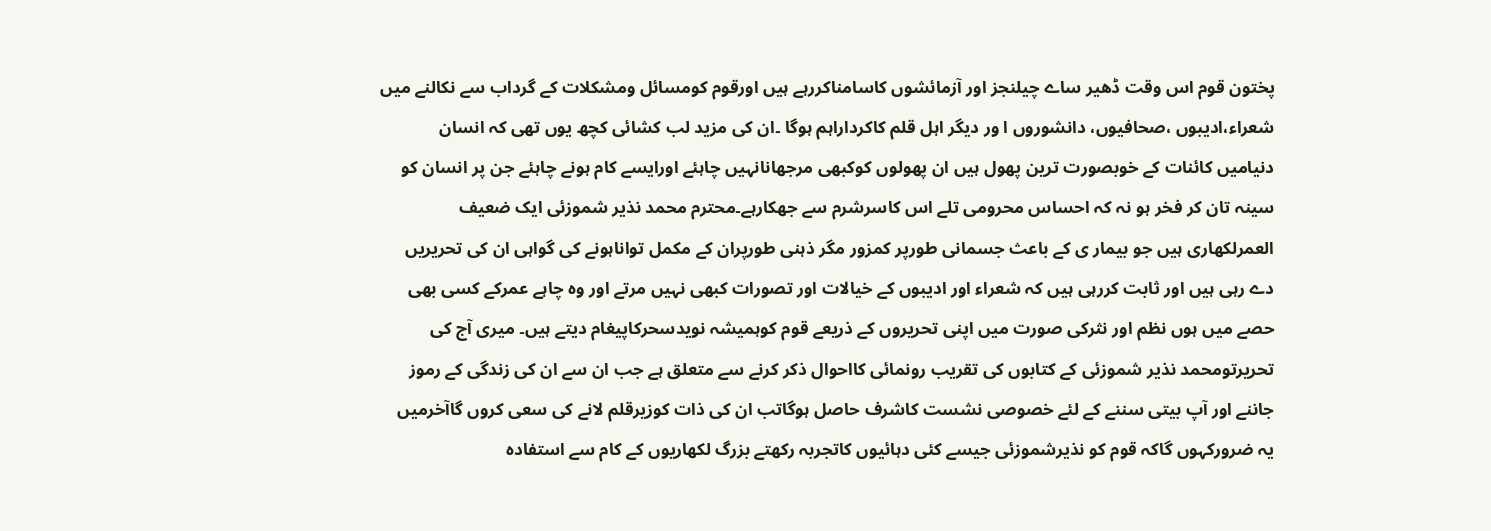پختون قوم اس وقت ڈھیر ساے چیلنجز اور آزمائشوں کاسامناکررہے ہیں اورقوم کومسائل ومشکلات کے گرداب سے نکالنے میں شعراء،ادیبوں ،صحافیوں، دانشوروں ا ور دیگر اہل قلم کاکرداراہم ہوگا ۔ان کی مزید لب کشائی کچھ یوں تھی کہ انسان دنیامیں کائنات کے خوبصورت ترین پھول ہیں ان پھولوں کوکبھی مرجھانانہیں چاہئے اورایسے کام ہونے چاہئے جن پر انسان کو سینہ تان کر فخر ہو نہ کہ احساس محرومی تلے اس کاسرشرم سے جھکارہے۔محترم محمد نذیر شموزئی ایک ضعیف العمرلکھاری ہیں جو بیمار ی کے باعث جسمانی طورپر کمزور مگر ذہنی طورپران کے مکمل تواناہونے کی گواہی ان کی تحریریں دے رہی ہیں اور ثابت کررہی ہیں کہ شعراء اور ادیبوں کے خیالات اور تصورات کبھی نہیں مرتے اور وہ چاہے عمرکے کسی بھی حصے میں ہوں نظم اور نثرکی صورت میں اپنی تحریروں کے ذریعے قوم کوہمیشہ نویدسحرکاپیغام دیتے ہیں۔ میری آج کی تحریرتومحمد نذیر شموزئی کے کتابوں کی تقریب رونمائی کااحوال ذکر کرنے سے متعلق ہے جب ان سے ان کی زندگی کے رموز جاننے اور آپ بیتی سننے کے لئے خصوصی نشست کاشرف حاصل ہوگاتب ان کی ذات کوزیرقلم لانے کی سعی کروں گاآخرمیں یہ ضرورکہوں گاکہ قوم کو نذیرشموزئی جیسے کئی دہائیوں کاتجربہ رکھتے بزرگ لکھاریوں کے کام سے استفادہ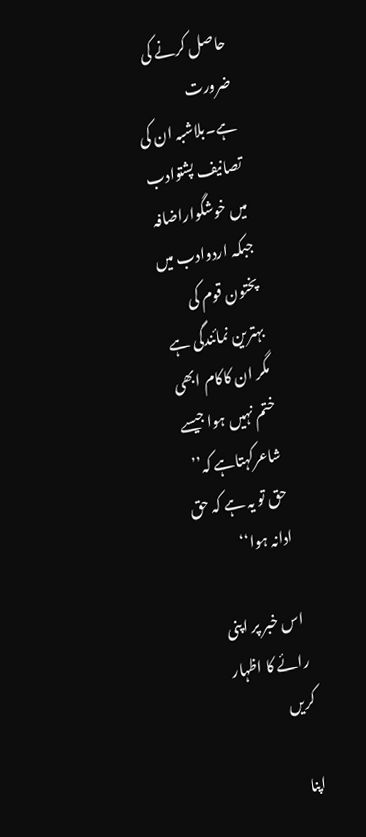حاصل کرنے کی ضرورت ہے۔بلاشبہ ان کی تصانیف پشتوادب میں خوشگواراضافہ جبکہ اردوادب میں پختون قوم کی بہترین نمائندگی ہے مگر ان کاکام ابھی ختم نہیں ہوا جیسے شاعرکہتاہے کہ’’ حق تو یہ ہے کہ حق ادانہ ہوا‘‘

اس خبر پر اپنی رائے کا اظہار کریں

اپنا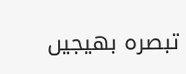تبصرہ بھیجیں